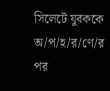সিলেটে যুবককে অ/প/হ/র/ণে/র পর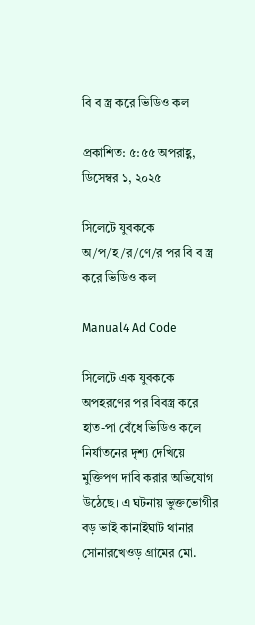বি ব স্ত্র করে ভিডিও কল

প্রকাশিত: ৫:৫৫ অপরাহ্ণ, ডিসেম্বর ১, ২০২৫

সিলেটে যুবককে অ/প/হ/র/ণে/র পর বি ব স্ত্র করে ভিডিও কল

Manual4 Ad Code

সিলেটে এক যুবককে অপহরণের পর বিবস্ত্র করে হাত-পা বেঁধে ভিডিও কলে নির্যাতনের দৃশ্য দেখিয়ে মুক্তিপণ দাবি করার অভিযোগ উঠেছে। এ ঘটনায় ভুক্তভোগীর বড় ভাই কানাইঘাট থানার সোনারখেওড় গ্রামের মো.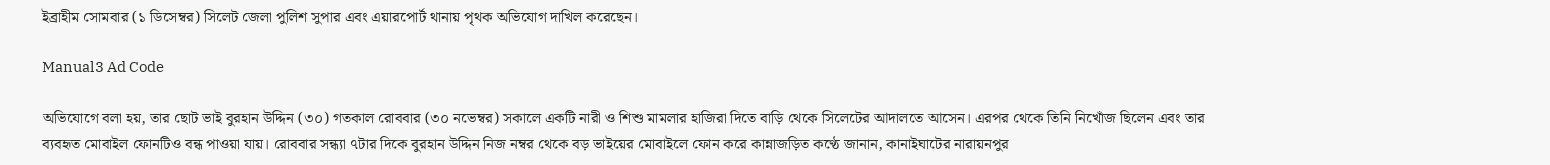ইব্রাহীম সোমবার (১ ডিসেম্বর) সিলেট জেলা পুলিশ সুপার এবং এয়ারপোর্ট থানায় পৃথক অভিযোগ দাখিল করেছেন।

Manual3 Ad Code

অভিযোগে বলা হয়, তার ছোট ভাই বুরহান উদ্দিন (৩০) গতকাল রোববার (৩০ নভেম্বর) সকালে একটি নারী ও শিশু মামলার হাজিরা দিতে বাড়ি থেকে সিলেটের আদালতে আসেন। এরপর থেকে তিনি নিখোঁজ ছিলেন এবং তার ব্যবহৃত মোবাইল ফোনটিও বন্ধ পাওয়া যায়। রোববার সন্ধ্যা ৭টার দিকে বুরহান উদ্দিন নিজ নম্বর থেকে বড় ভাইয়ের মোবাইলে ফোন করে কান্নাজড়িত কণ্ঠে জানান, কানাইঘাটের নারায়নপুর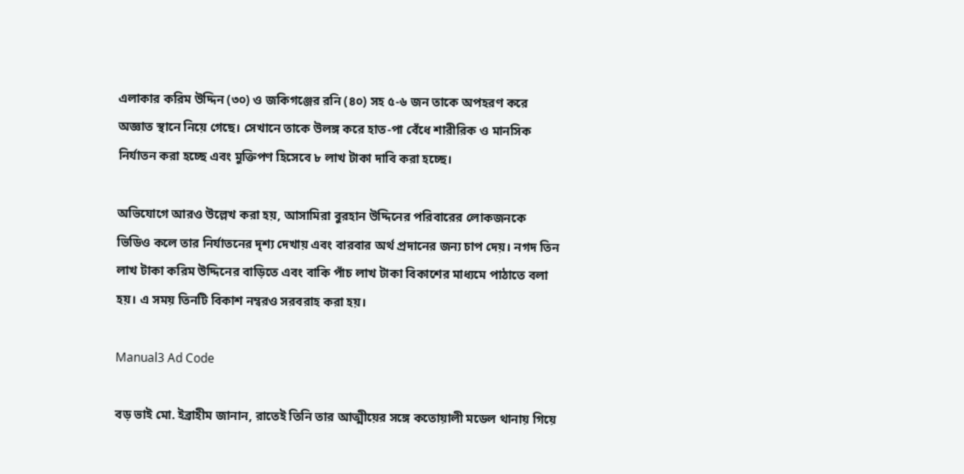এলাকার করিম উদ্দিন (৩০) ও জকিগঞ্জের রনি (৪০) সহ ৫-৬ জন তাকে অপহরণ করে অজ্ঞাত স্থানে নিয়ে গেছে। সেখানে তাকে উলঙ্গ করে হাত-পা বেঁধে শারীরিক ও মানসিক নির্যাতন করা হচ্ছে এবং মুক্তিপণ হিসেবে ৮ লাখ টাকা দাবি করা হচ্ছে।

অভিযোগে আরও উল্লেখ করা হয়, আসামিরা বুরহান উদ্দিনের পরিবারের লোকজনকে ভিডিও কলে তার নির্যাতনের দৃশ্য দেখায় এবং বারবার অর্থ প্রদানের জন্য চাপ দেয়। নগদ তিন লাখ টাকা করিম উদ্দিনের বাড়িতে এবং বাকি পাঁচ লাখ টাকা বিকাশের মাধ্যমে পাঠাতে বলা হয়। এ সময় তিনটি বিকাশ নম্বরও সরবরাহ করা হয়।

Manual3 Ad Code

বড় ভাই মো. ইব্রাহীম জানান, রাতেই তিনি তার আত্মীয়ের সঙ্গে কতোয়ালী মডেল থানায় গিয়ে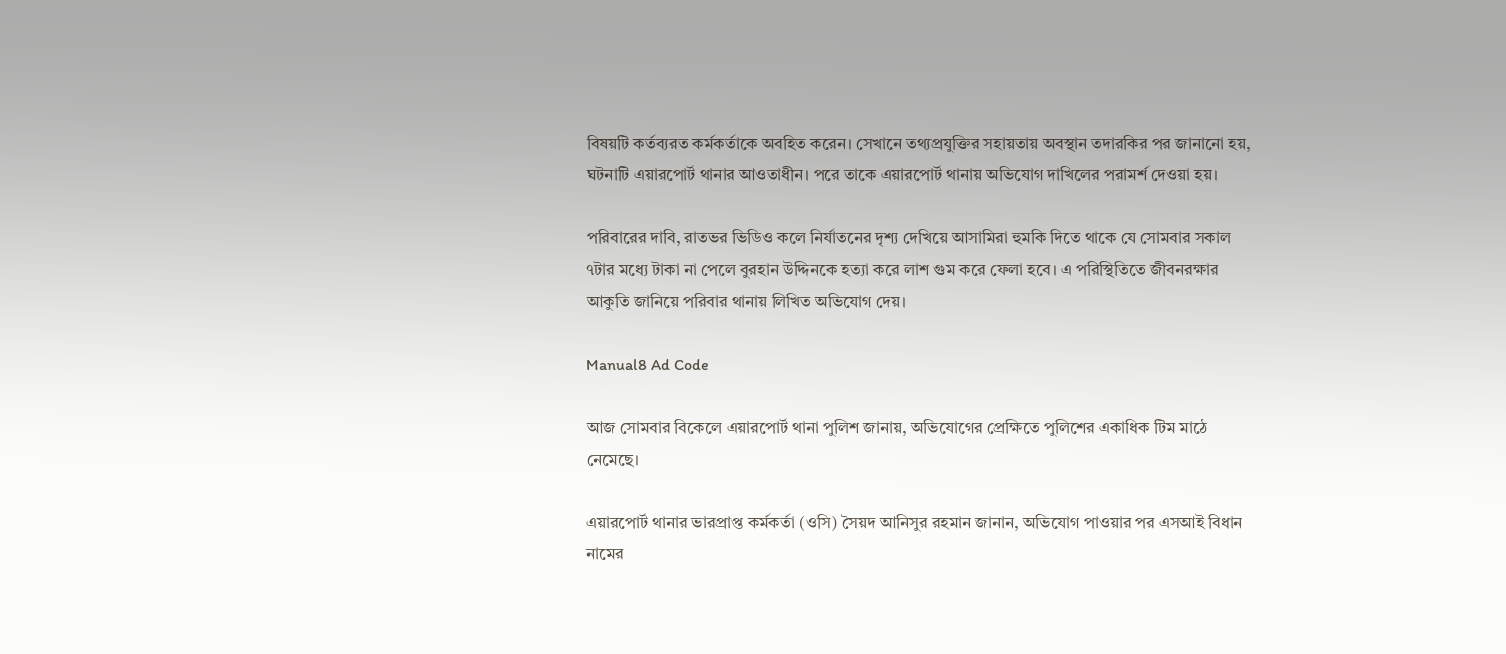বিষয়টি কর্তব্যরত কর্মকর্তাকে অবহিত করেন। সেখানে তথ্যপ্রযুক্তির সহায়তায় অবস্থান তদারকির পর জানানো হয়, ঘটনাটি এয়ারপোর্ট থানার আওতাধীন। পরে তাকে এয়ারপোর্ট থানায় অভিযোগ দাখিলের পরামর্শ দেওয়া হয়।

পরিবারের দাবি, রাতভর ভিডিও কলে নির্যাতনের দৃশ্য দেখিয়ে আসামিরা হুমকি দিতে থাকে যে সোমবার সকাল ৭টার মধ্যে টাকা না পেলে বুরহান উদ্দিনকে হত্যা করে লাশ গুম করে ফেলা হবে। এ পরিস্থিতিতে জীবনরক্ষার আকুতি জানিয়ে পরিবার থানায় লিখিত অভিযোগ দেয়।

Manual8 Ad Code

আজ সোমবার বিকেলে এয়ারপোর্ট থানা পুলিশ জানায়, অভিযোগের প্রেক্ষিতে পুলিশের একাধিক টিম মাঠে নেমেছে।

এয়ারপোর্ট থানার ভারপ্রাপ্ত কর্মকর্তা (ওসি) সৈয়দ আনিসুর রহমান জানান, অভিযোগ পাওয়ার পর এসআই বিধান নামের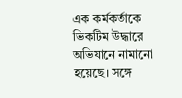এক কর্মকর্তাকে ভিকটিম উদ্ধারে অভিযানে নামানো হয়েছে। সঙ্গে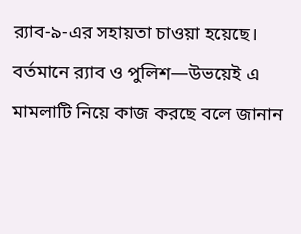র‌্যাব-৯-এর সহায়তা চাওয়া হয়েছে। বর্তমানে র‌্যাব ও পুলিশ—উভয়েই এ মামলাটি নিয়ে কাজ করছে বলে জানান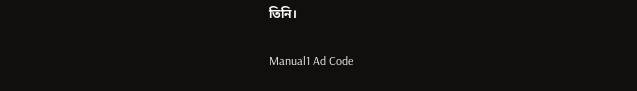তিনি।

Manual1 Ad Code